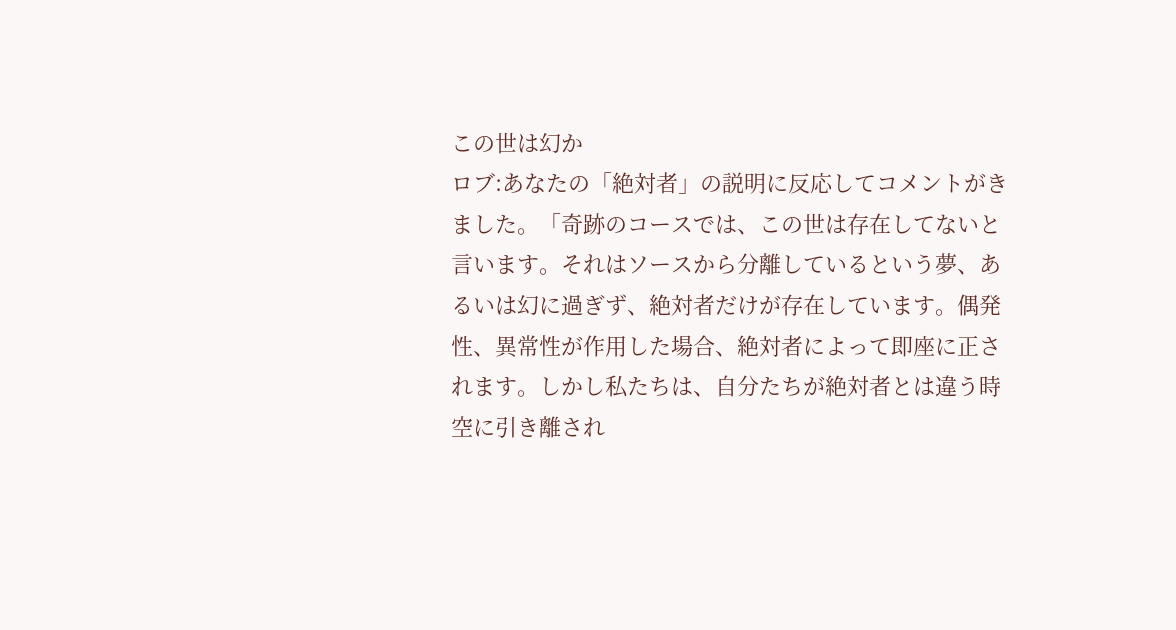この世は幻か
ロブ:あなたの「絶対者」の説明に反応してコメントがきました。「奇跡のコースでは、この世は存在してないと言います。それはソースから分離しているという夢、あるいは幻に過ぎず、絶対者だけが存在しています。偶発性、異常性が作用した場合、絶対者によって即座に正されます。しかし私たちは、自分たちが絶対者とは違う時空に引き離され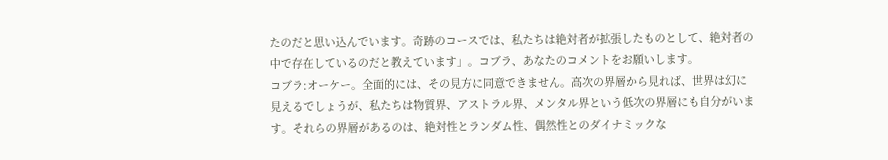たのだと思い込んでいます。奇跡のコースでは、私たちは絶対者が拡張したものとして、絶対者の中で存在しているのだと教えています」。コブラ、あなたのコメントをお願いします。
コブラ:オーケー。全面的には、その見方に同意できません。高次の界層から見れば、世界は幻に見えるでしょうが、私たちは物質界、アストラル界、メンタル界という低次の界層にも自分がいます。それらの界層があるのは、絶対性とランダム性、偶然性とのダイナミックな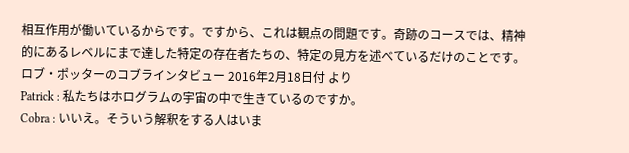相互作用が働いているからです。ですから、これは観点の問題です。奇跡のコースでは、精神的にあるレベルにまで達した特定の存在者たちの、特定の見方を述べているだけのことです。
ロブ・ポッターのコブラインタビュー 2016年2月18日付 より
Patrick : 私たちはホログラムの宇宙の中で生きているのですか。
Cobra : いいえ。そういう解釈をする人はいま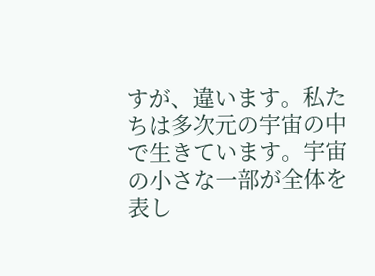すが、違います。私たちは多次元の宇宙の中で生きています。宇宙の小さな一部が全体を表し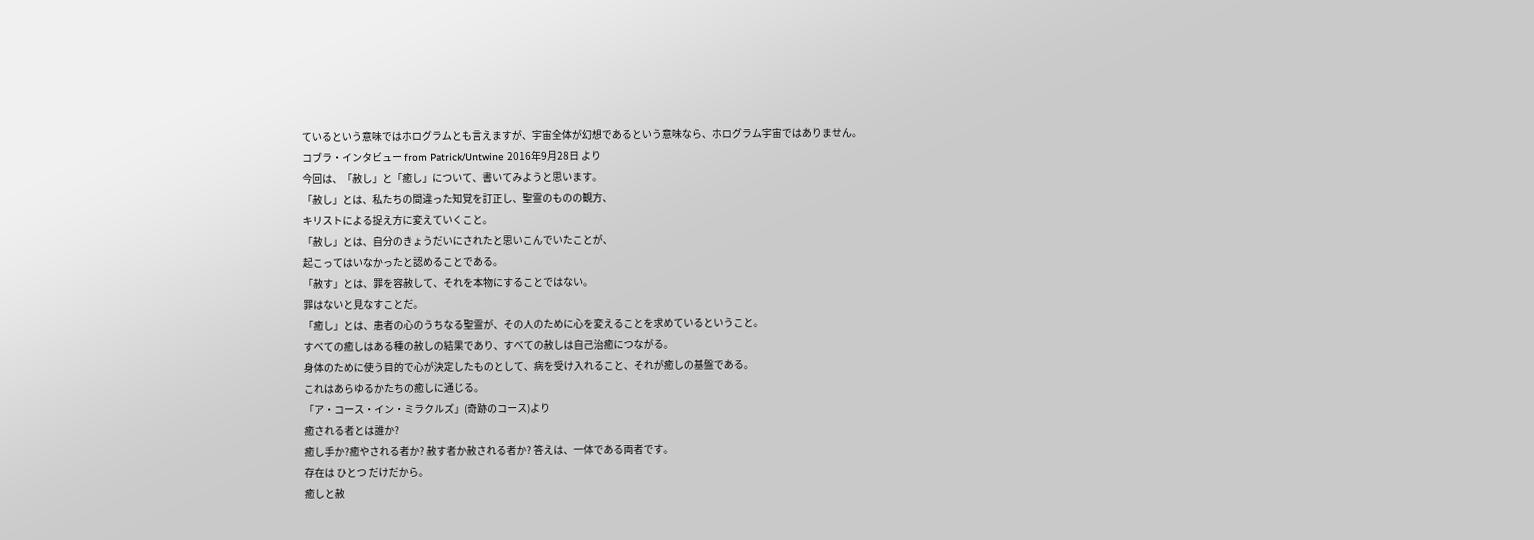ているという意味ではホログラムとも言えますが、宇宙全体が幻想であるという意味なら、ホログラム宇宙ではありません。
コブラ・インタビュー from Patrick/Untwine 2016年9月28日 より
今回は、「赦し」と「癒し」について、書いてみようと思います。
「赦し」とは、私たちの間違った知覚を訂正し、聖霊のものの観方、
キリストによる捉え方に変えていくこと。
「赦し」とは、自分のきょうだいにされたと思いこんでいたことが、
起こってはいなかったと認めることである。
「赦す」とは、罪を容赦して、それを本物にすることではない。
罪はないと見なすことだ。
「癒し」とは、患者の心のうちなる聖霊が、その人のために心を変えることを求めているということ。
すべての癒しはある種の赦しの結果であり、すべての赦しは自己治癒につながる。
身体のために使う目的で心が決定したものとして、病を受け入れること、それが癒しの基盤である。
これはあらゆるかたちの癒しに通じる。
「ア・コース・イン・ミラクルズ」(奇跡のコース)より
癒される者とは誰か?
癒し手か?癒やされる者か? 赦す者か赦される者か? 答えは、一体である両者です。
存在は ひとつ だけだから。
癒しと赦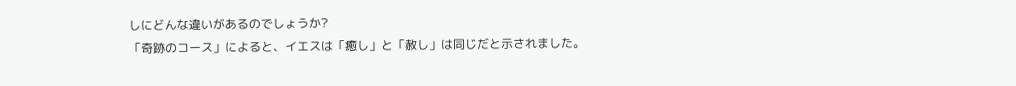しにどんな違いがあるのでしょうか?
「奇跡のコース」によると、イエスは「癒し」と「赦し」は同じだと示されました。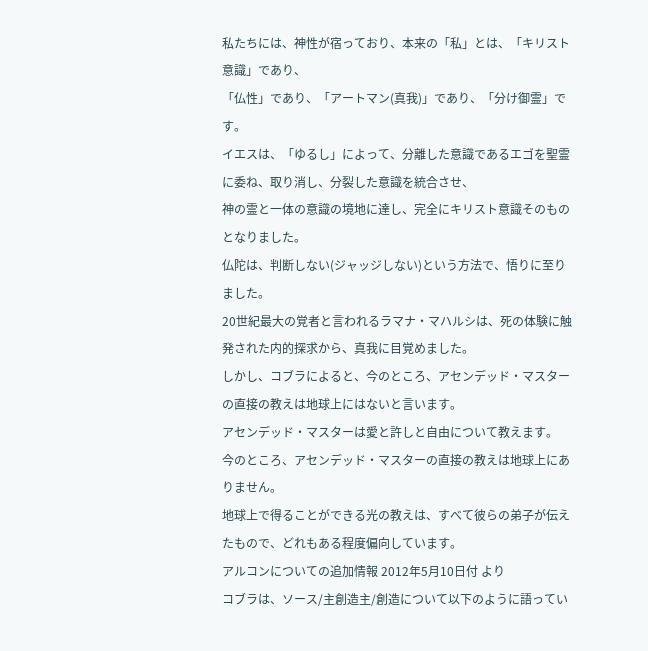私たちには、神性が宿っており、本来の「私」とは、「キリスト意識」であり、
「仏性」であり、「アートマン(真我)」であり、「分け御霊」です。
イエスは、「ゆるし」によって、分離した意識であるエゴを聖霊に委ね、取り消し、分裂した意識を統合させ、
神の霊と一体の意識の境地に達し、完全にキリスト意識そのものとなりました。
仏陀は、判断しない(ジャッジしない)という方法で、悟りに至りました。
20世紀最大の覚者と言われるラマナ・マハルシは、死の体験に触発された内的探求から、真我に目覚めました。
しかし、コブラによると、今のところ、アセンデッド・マスターの直接の教えは地球上にはないと言います。
アセンデッド・マスターは愛と許しと自由について教えます。
今のところ、アセンデッド・マスターの直接の教えは地球上にありません。
地球上で得ることができる光の教えは、すべて彼らの弟子が伝えたもので、どれもある程度偏向しています。
アルコンについての追加情報 2012年5月10日付 より
コブラは、ソース/主創造主/創造について以下のように語ってい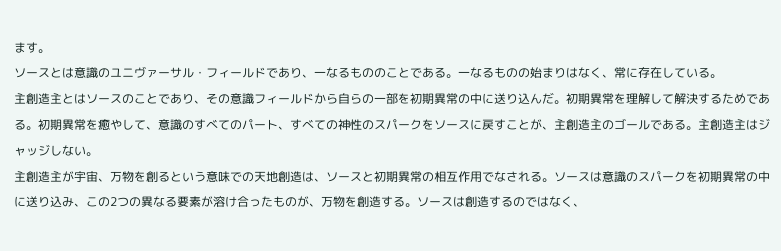ます。
ソースとは意識のユニヴァーサル・フィールドであり、一なるもののことである。一なるものの始まりはなく、常に存在している。
主創造主とはソースのことであり、その意識フィールドから自らの一部を初期異常の中に送り込んだ。初期異常を理解して解決するためである。初期異常を癒やして、意識のすべてのパート、すべての神性のスパークをソースに戻すことが、主創造主のゴールである。主創造主はジャッジしない。
主創造主が宇宙、万物を創るという意味での天地創造は、ソースと初期異常の相互作用でなされる。ソースは意識のスパークを初期異常の中に送り込み、この2つの異なる要素が溶け合ったものが、万物を創造する。ソースは創造するのではなく、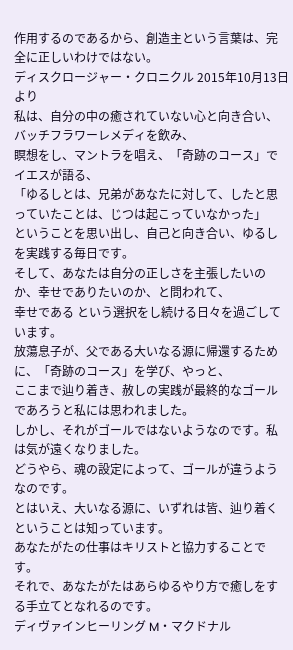作用するのであるから、創造主という言葉は、完全に正しいわけではない。
ディスクロージャー・クロニクル 2015年10月13日 より
私は、自分の中の癒されていない心と向き合い、バッチフラワーレメディを飲み、
瞑想をし、マントラを唱え、「奇跡のコース」でイエスが語る、
「ゆるしとは、兄弟があなたに対して、したと思っていたことは、じつは起こっていなかった」
ということを思い出し、自己と向き合い、ゆるしを実践する毎日です。
そして、あなたは自分の正しさを主張したいのか、幸せでありたいのか、と問われて、
幸せである という選択をし続ける日々を過ごしています。
放蕩息子が、父である大いなる源に帰還するために、「奇跡のコース」を学び、やっと、
ここまで辿り着き、赦しの実践が最終的なゴールであろうと私には思われました。
しかし、それがゴールではないようなのです。私は気が遠くなりました。
どうやら、魂の設定によって、ゴールが違うようなのです。
とはいえ、大いなる源に、いずれは皆、辿り着くということは知っています。
あなたがたの仕事はキリストと協力することです。
それで、あなたがたはあらゆるやり方で癒しをする手立てとなれるのです。
ディヴァインヒーリング M・マクドナル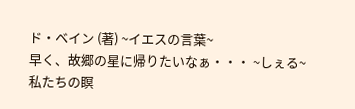ド・ベイン (著) ~イエスの言葉~
早く、故郷の星に帰りたいなぁ・・・ ~しぇる~
私たちの瞑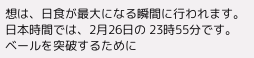想は、日食が最大になる瞬間に行われます。日本時間では、2月26日の 23時55分です。
ベールを突破するために